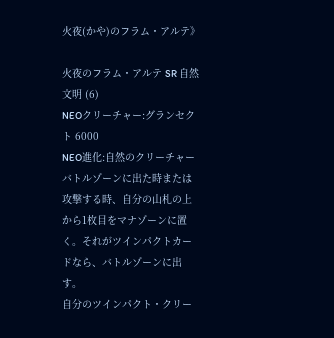火夜(かや)のフラム・アルテ》

火夜のフラム・アルテ SR 自然文明 (6)
NEOクリーチャー:グランセクト 6000
NEO進化:自然のクリーチャー
バトルゾーンに出た時または攻撃する時、自分の山札の上から1枚目をマナゾーンに置く。それがツインパクトカードなら、バトルゾーンに出す。
自分のツインパクト・クリー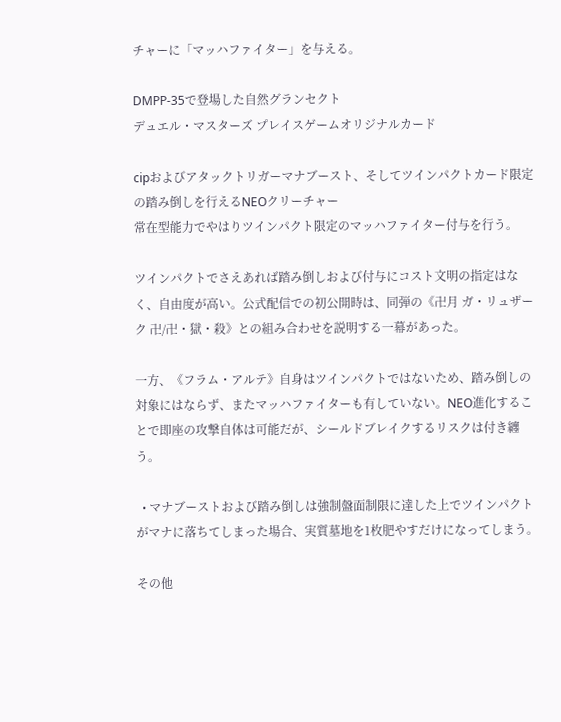チャーに「マッハファイター」を与える。

DMPP-35で登場した自然グランセクト
デュエル・マスターズ プレイスゲームオリジナルカード

cipおよびアタックトリガーマナブースト、そしてツインパクトカード限定の踏み倒しを行えるNEOクリーチャー
常在型能力でやはりツインパクト限定のマッハファイター付与を行う。

ツインパクトでさえあれば踏み倒しおよび付与にコスト文明の指定はなく、自由度が高い。公式配信での初公開時は、同弾の《卍月 ガ・リュザーク 卍/卍・獄・殺》との組み合わせを説明する一幕があった。

一方、《フラム・アルテ》自身はツインパクトではないため、踏み倒しの対象にはならず、またマッハファイターも有していない。NEO進化することで即座の攻撃自体は可能だが、シールドブレイクするリスクは付き纏う。

  • マナブーストおよび踏み倒しは強制盤面制限に達した上でツインパクトがマナに落ちてしまった場合、実質墓地を1枚肥やすだけになってしまう。

その他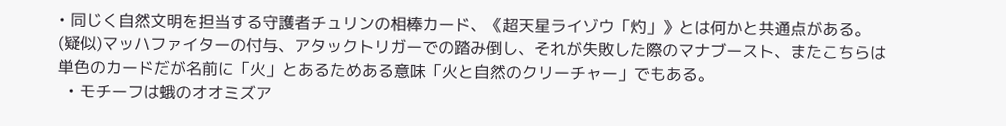• 同じく自然文明を担当する守護者チュリンの相棒カード、《超天星ライゾウ「灼」》とは何かと共通点がある。(疑似)マッハファイターの付与、アタックトリガーでの踏み倒し、それが失敗した際のマナブースト、またこちらは単色のカードだが名前に「火」とあるためある意味「火と自然のクリーチャー」でもある。
  • モチーフは蛾のオオミズア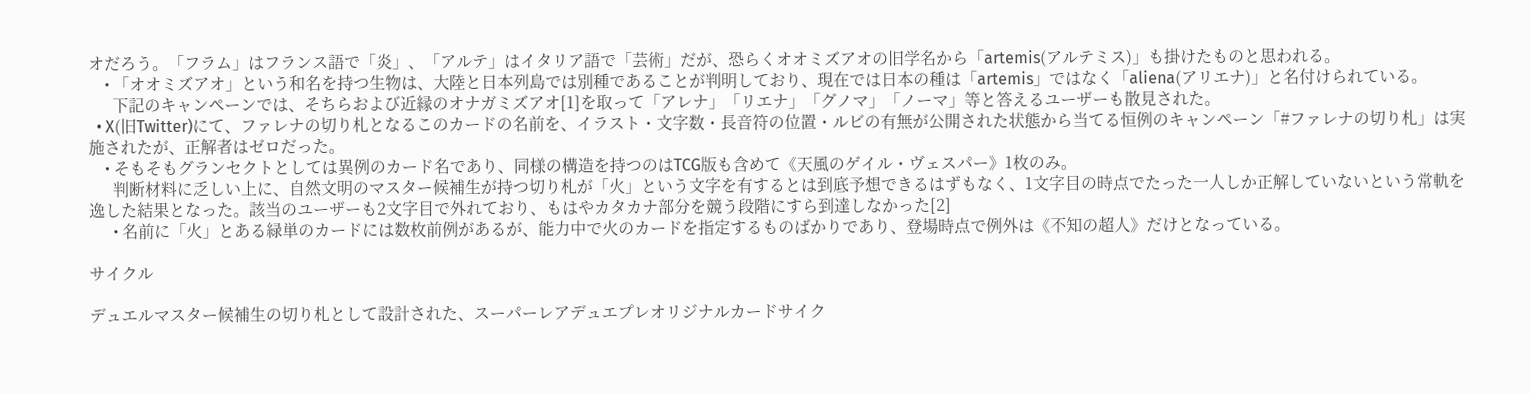オだろう。「フラム」はフランス語で「炎」、「アルテ」はイタリア語で「芸術」だが、恐らくオオミズアオの旧学名から「artemis(アルテミス)」も掛けたものと思われる。
    • 「オオミズアオ」という和名を持つ生物は、大陸と日本列島では別種であることが判明しており、現在では日本の種は「artemis」ではなく「aliena(アリエナ)」と名付けられている。
      下記のキャンペーンでは、そちらおよび近縁のオナガミズアオ[1]を取って「アレナ」「リエナ」「グノマ」「ノーマ」等と答えるユーザーも散見された。
  • X(旧Twitter)にて、ファレナの切り札となるこのカードの名前を、イラスト・文字数・長音符の位置・ルビの有無が公開された状態から当てる恒例のキャンペーン「#ファレナの切り札」は実施されたが、正解者はゼロだった。
    • そもそもグランセクトとしては異例のカード名であり、同様の構造を持つのはTCG版も含めて《天風のゲイル・ヴェスパー》1枚のみ。
      判断材料に乏しい上に、自然文明のマスター候補生が持つ切り札が「火」という文字を有するとは到底予想できるはずもなく、1文字目の時点でたった一人しか正解していないという常軌を逸した結果となった。該当のユーザーも2文字目で外れており、もはやカタカナ部分を競う段階にすら到達しなかった[2]
      • 名前に「火」とある緑単のカードには数枚前例があるが、能力中で火のカードを指定するものばかりであり、登場時点で例外は《不知の超人》だけとなっている。

サイクル

デュエルマスター候補生の切り札として設計された、スーパーレアデュエプレオリジナルカードサイク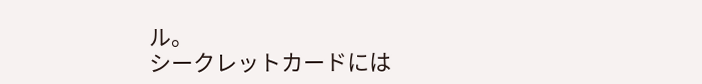ル。
シークレットカードには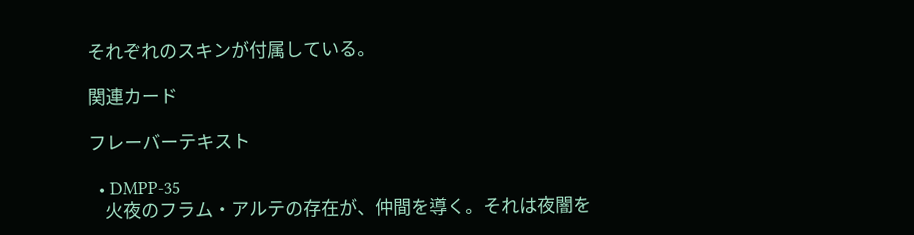それぞれのスキンが付属している。

関連カード

フレーバーテキスト

  • DMPP-35
    火夜のフラム・アルテの存在が、仲間を導く。それは夜闇を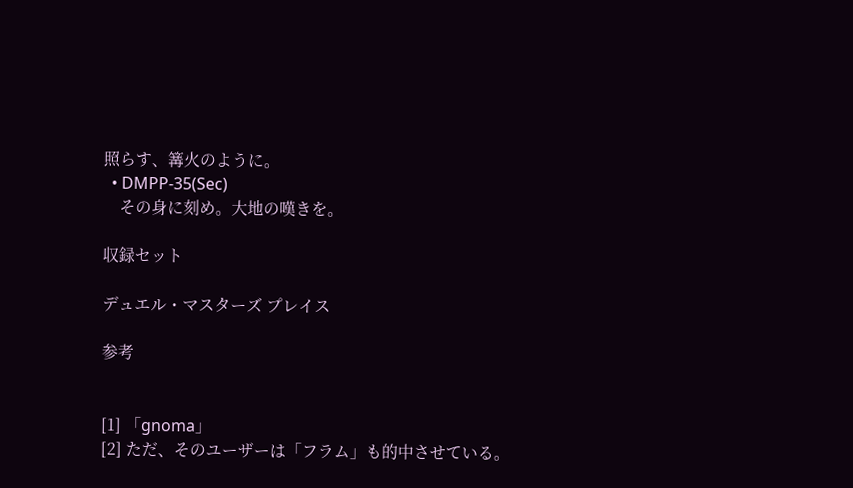照らす、篝火のように。
  • DMPP-35(Sec)
    その身に刻め。大地の嘆きを。

収録セット

デュエル・マスターズ プレイス

参考


[1] 「gnoma」
[2] ただ、そのユーザーは「フラム」も的中させている。